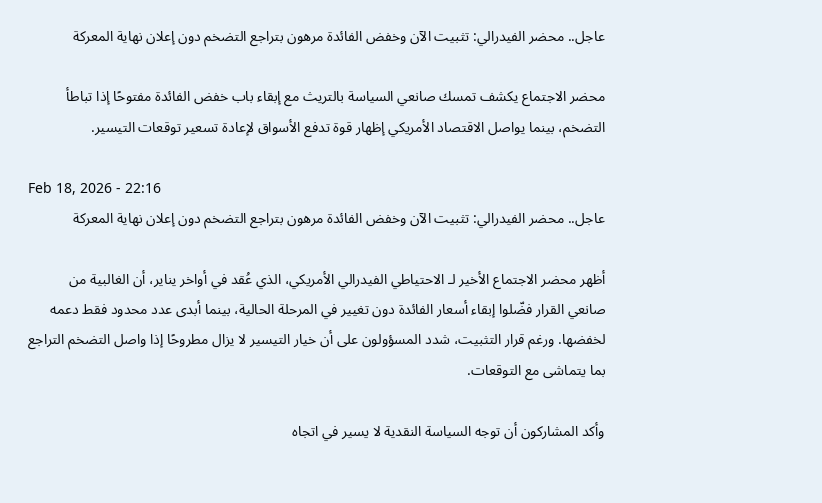عاجل.. محضر الفيدرالي: تثبيت الآن وخفض الفائدة مرهون بتراجع التضخم دون إعلان نهاية المعركة

محضر الاجتماع يكشف تمسك صانعي السياسة بالتريث مع إبقاء باب خفض الفائدة مفتوحًا إذا تباطأ التضخم، بينما يواصل الاقتصاد الأمريكي إظهار قوة تدفع الأسواق لإعادة تسعير توقعات التيسير.

Feb 18, 2026 - 22:16
عاجل.. محضر الفيدرالي: تثبيت الآن وخفض الفائدة مرهون بتراجع التضخم دون إعلان نهاية المعركة

أظهر محضر الاجتماع الأخير لـ الاحتياطي الفيدرالي الأمريكي، الذي عُقد في أواخر يناير، أن الغالبية من صانعي القرار فضّلوا إبقاء أسعار الفائدة دون تغيير في المرحلة الحالية، بينما أبدى عدد محدود فقط دعمه لخفضها. ورغم قرار التثبيت، شدد المسؤولون على أن خيار التيسير لا يزال مطروحًا إذا واصل التضخم التراجع بما يتماشى مع التوقعات.

وأكد المشاركون أن توجه السياسة النقدية لا يسير في اتجاه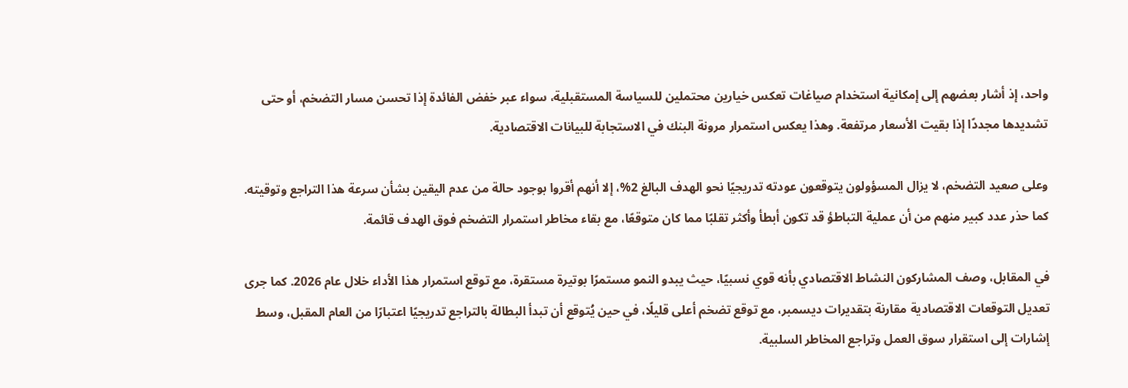واحد، إذ أشار بعضهم إلى إمكانية استخدام صياغات تعكس خيارين محتملين للسياسة المستقبلية، سواء عبر خفض الفائدة إذا تحسن مسار التضخم، أو حتى تشديدها مجددًا إذا بقيت الأسعار مرتفعة. وهذا يعكس استمرار مرونة البنك في الاستجابة للبيانات الاقتصادية.

وعلى صعيد التضخم، لا يزال المسؤولون يتوقعون عودته تدريجيًا نحو الهدف البالغ 2%، إلا أنهم أقروا بوجود حالة من عدم اليقين بشأن سرعة هذا التراجع وتوقيته. كما حذر عدد كبير منهم من أن عملية التباطؤ قد تكون أبطأ وأكثر تقلبًا مما كان متوقعًا، مع بقاء مخاطر استمرار التضخم فوق الهدف قائمة.

في المقابل، وصف المشاركون النشاط الاقتصادي بأنه قوي نسبيًا، حيث يبدو النمو مستمرًا بوتيرة مستقرة، مع توقع استمرار هذا الأداء خلال عام 2026. كما جرى تعديل التوقعات الاقتصادية مقارنة بتقديرات ديسمبر، مع توقع تضخم أعلى قليلًا، في حين يُتوقع أن تبدأ البطالة بالتراجع تدريجيًا اعتبارًا من العام المقبل، وسط إشارات إلى استقرار سوق العمل وتراجع المخاطر السلبية.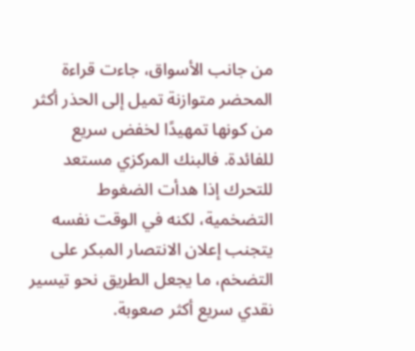من جانب الأسواق، جاءت قراءة المحضر متوازنة تميل إلى الحذر أكثر من كونها تمهيدًا لخفض سريع للفائدة. فالبنك المركزي مستعد للتحرك إذا هدأت الضغوط التضخمية، لكنه في الوقت نفسه يتجنب إعلان الانتصار المبكر على التضخم، ما يجعل الطريق نحو تيسير نقدي سريع أكثر صعوبة.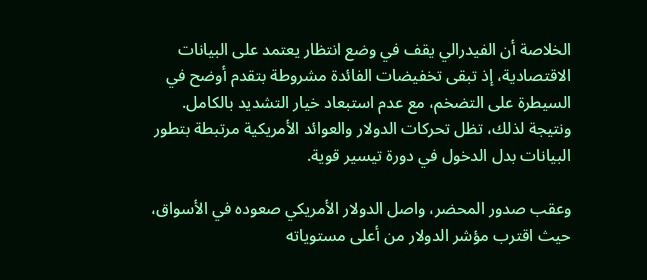الخلاصة أن الفيدرالي يقف في وضع انتظار يعتمد على البيانات الاقتصادية، إذ تبقى تخفيضات الفائدة مشروطة بتقدم أوضح في السيطرة على التضخم، مع عدم استبعاد خيار التشديد بالكامل. ونتيجة لذلك، تظل تحركات الدولار والعوائد الأمريكية مرتبطة بتطور البيانات بدل الدخول في دورة تيسير قوية.

وعقب صدور المحضر، واصل الدولار الأمريكي صعوده في الأسواق، حيث اقترب مؤشر الدولار من أعلى مستوياته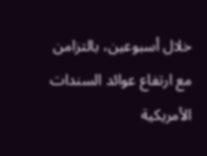خلال أسبوعين، بالتزامن مع ارتفاع عوائد السندات الأمريكية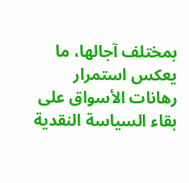بمختلف آجالها، ما يعكس استمرار رهانات الأسواق على بقاء السياسة النقدية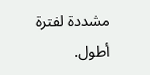مشددة لفترة أطول.